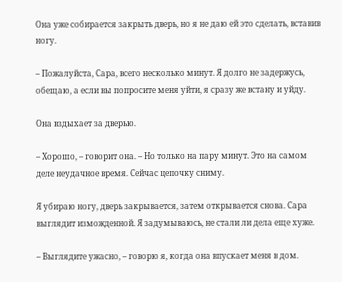Она уже собирается закрыть дверь, но я не даю ей это сделать, вставив ногу.

– Пожалуйста, Сара, всего несколько минут. Я долго не задержусь, обещаю, а если вы попросите меня уйти, я сразу же встану и уйду.

Она вздыхает за дверью.

– Хорошо, – говорит она. – Но только на пару минут. Это на самом деле неудачное время. Сейчас цепочку сниму.

Я убираю ногу, дверь закрывается, затем открывается снова. Сара выглядит изможденной. Я задумываюсь, не стали ли дела еще хуже.

– Выглядите ужасно, – говорю я, когда она впускает меня в дом.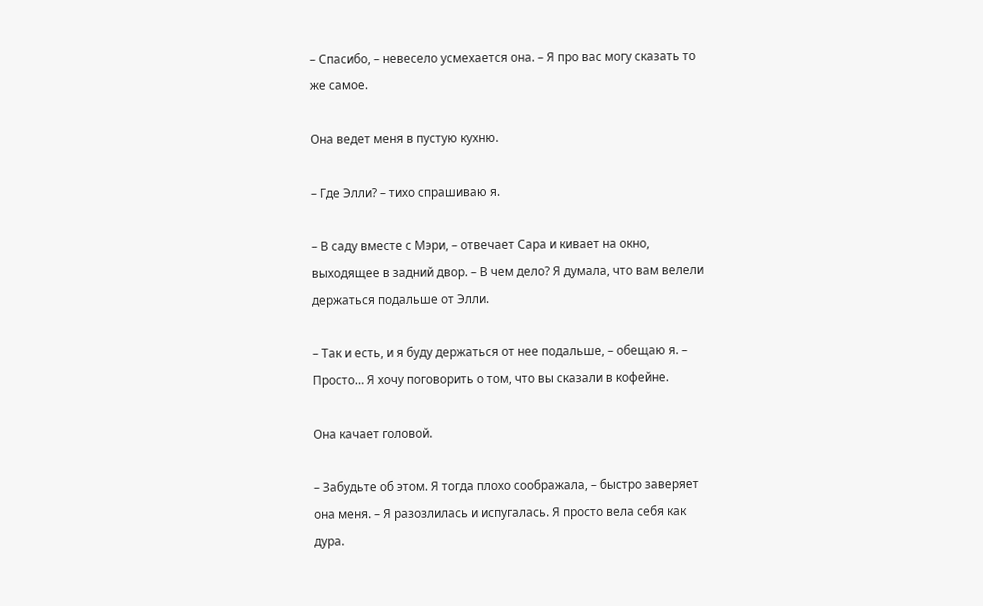– Спасибо, – невесело усмехается она. – Я про вас могу сказать то же самое.

Она ведет меня в пустую кухню.

– Где Элли? – тихо спрашиваю я.

– В саду вместе с Мэри, – отвечает Сара и кивает на окно, выходящее в задний двор. – В чем дело? Я думала, что вам велели держаться подальше от Элли.

– Так и есть, и я буду держаться от нее подальше, – обещаю я. – Просто… Я хочу поговорить о том, что вы сказали в кофейне.

Она качает головой.

– Забудьте об этом. Я тогда плохо соображала, – быстро заверяет она меня. – Я разозлилась и испугалась. Я просто вела себя как дура.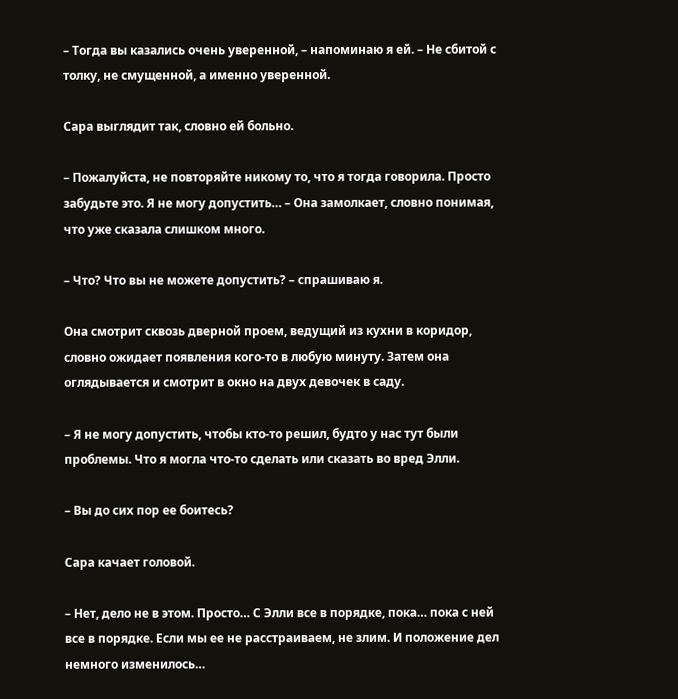– Тогда вы казались очень уверенной, – напоминаю я ей. – Не сбитой с толку, не смущенной, а именно уверенной.

Сара выглядит так, словно ей больно.

– Пожалуйста, не повторяйте никому то, что я тогда говорила. Просто забудьте это. Я не могу допустить… – Она замолкает, словно понимая, что уже сказала слишком много.

– Что? Что вы не можете допустить? – спрашиваю я.

Она смотрит сквозь дверной проем, ведущий из кухни в коридор, словно ожидает появления кого-то в любую минуту. Затем она оглядывается и смотрит в окно на двух девочек в саду.

– Я не могу допустить, чтобы кто-то решил, будто у нас тут были проблемы. Что я могла что-то сделать или сказать во вред Элли.

– Вы до сих пор ее боитесь?

Сара качает головой.

– Нет, дело не в этом. Просто… С Элли все в порядке, пока… пока с ней все в порядке. Если мы ее не расстраиваем, не злим. И положение дел немного изменилось…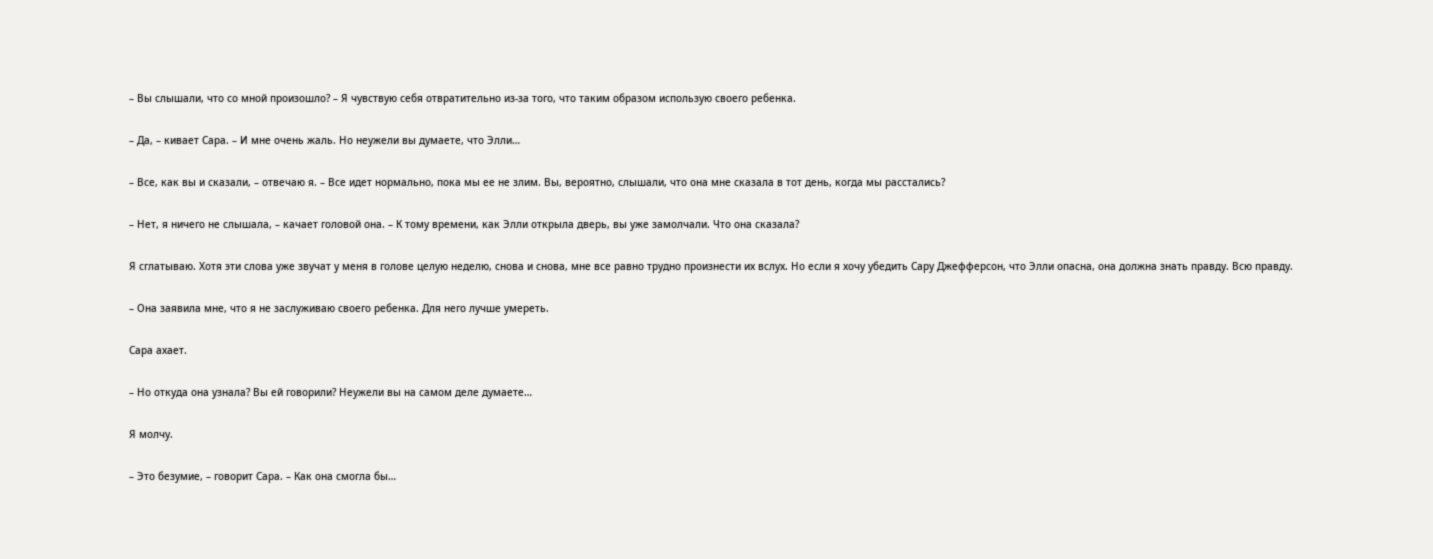– Вы слышали, что со мной произошло? – Я чувствую себя отвратительно из-за того, что таким образом использую своего ребенка.

– Да, – кивает Сара. – И мне очень жаль. Но неужели вы думаете, что Элли…

– Все, как вы и сказали, – отвечаю я. – Все идет нормально, пока мы ее не злим. Вы, вероятно, слышали, что она мне сказала в тот день, когда мы расстались?

– Нет, я ничего не слышала, – качает головой она. – К тому времени, как Элли открыла дверь, вы уже замолчали. Что она сказала?

Я сглатываю. Хотя эти слова уже звучат у меня в голове целую неделю, снова и снова, мне все равно трудно произнести их вслух. Но если я хочу убедить Сару Джефферсон, что Элли опасна, она должна знать правду. Всю правду.

– Она заявила мне, что я не заслуживаю своего ребенка. Для него лучше умереть.

Сара ахает.

– Но откуда она узнала? Вы ей говорили? Неужели вы на самом деле думаете…

Я молчу.

– Это безумие, – говорит Сара. – Как она смогла бы…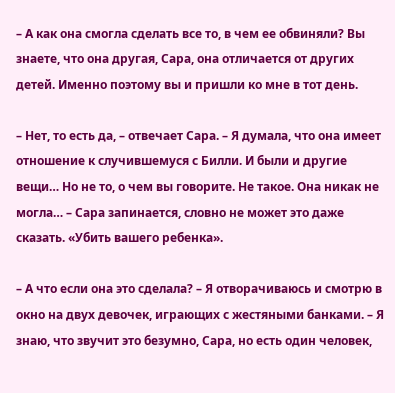– А как она смогла сделать все то, в чем ее обвиняли? Вы знаете, что она другая, Сара, она отличается от других детей. Именно поэтому вы и пришли ко мне в тот день.

– Нет, то есть да, – отвечает Сара. – Я думала, что она имеет отношение к случившемуся с Билли. И были и другие вещи… Но не то, о чем вы говорите. Не такое. Она никак не могла… – Сара запинается, словно не может это даже сказать. «Убить вашего ребенка».

– А что если она это сделала? – Я отворачиваюсь и смотрю в окно на двух девочек, играющих с жестяными банками. – Я знаю, что звучит это безумно, Сара, но есть один человек,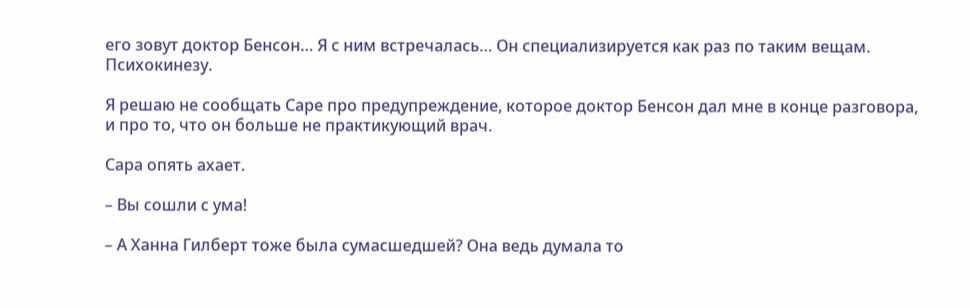его зовут доктор Бенсон… Я с ним встречалась… Он специализируется как раз по таким вещам. Психокинезу.

Я решаю не сообщать Саре про предупреждение, которое доктор Бенсон дал мне в конце разговора, и про то, что он больше не практикующий врач.

Сара опять ахает.

– Вы сошли с ума!

– А Ханна Гилберт тоже была сумасшедшей? Она ведь думала то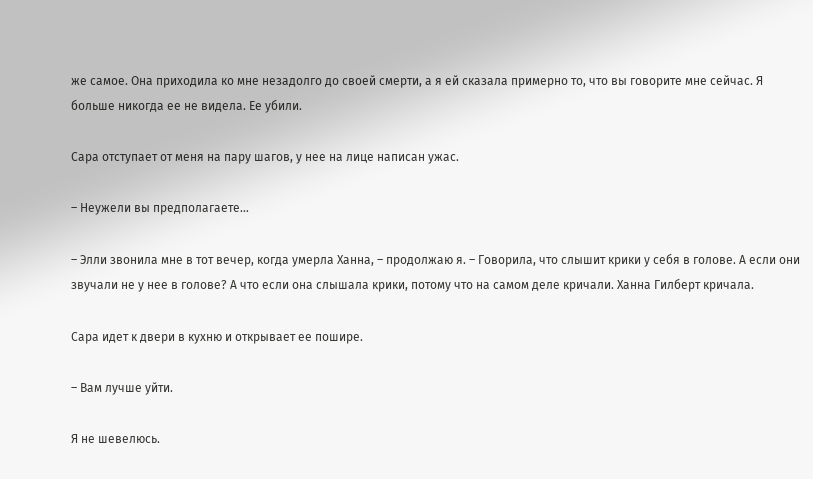же самое. Она приходила ко мне незадолго до своей смерти, а я ей сказала примерно то, что вы говорите мне сейчас. Я больше никогда ее не видела. Ее убили.

Сара отступает от меня на пару шагов, у нее на лице написан ужас.

– Неужели вы предполагаете…

– Элли звонила мне в тот вечер, когда умерла Ханна, – продолжаю я. – Говорила, что слышит крики у себя в голове. А если они звучали не у нее в голове? А что если она слышала крики, потому что на самом деле кричали. Ханна Гилберт кричала.

Сара идет к двери в кухню и открывает ее пошире.

– Вам лучше уйти.

Я не шевелюсь.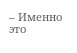– Именно это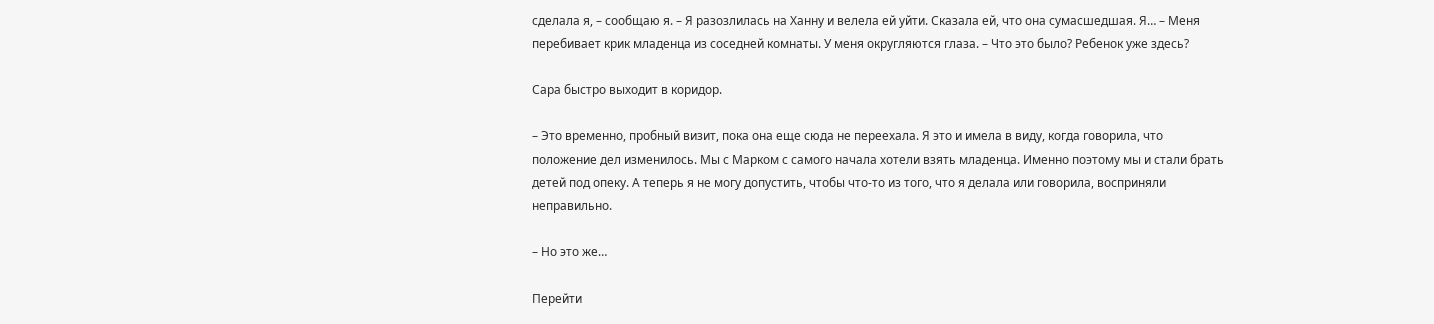сделала я, – сообщаю я. – Я разозлилась на Ханну и велела ей уйти. Сказала ей, что она сумасшедшая. Я… – Меня перебивает крик младенца из соседней комнаты. У меня округляются глаза. – Что это было? Ребенок уже здесь?

Сара быстро выходит в коридор.

– Это временно, пробный визит, пока она еще сюда не переехала. Я это и имела в виду, когда говорила, что положение дел изменилось. Мы с Марком с самого начала хотели взять младенца. Именно поэтому мы и стали брать детей под опеку. А теперь я не могу допустить, чтобы что-то из того, что я делала или говорила, восприняли неправильно.

– Но это же…

Перейти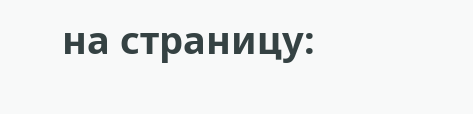на страницу: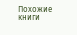Похожие книги